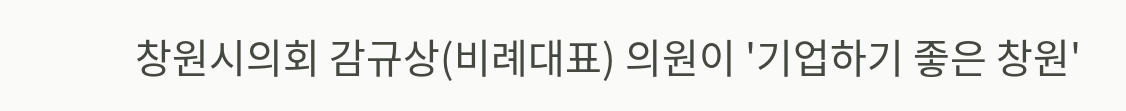창원시의회 감규상(비례대표) 의원이 '기업하기 좋은 창원'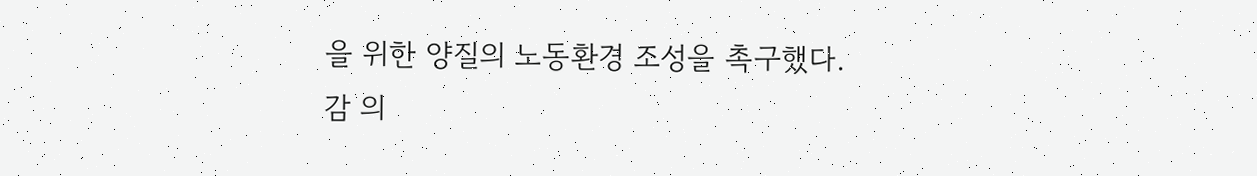을 위한 양질의 노동환경 조성을 촉구했다.
감 의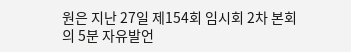원은 지난 27일 제154회 임시회 2차 본회의 5분 자유발언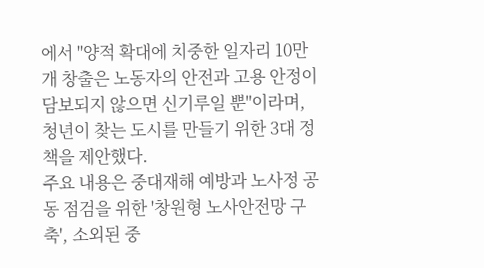에서 "양적 확대에 치중한 일자리 10만 개 창출은 노동자의 안전과 고용 안정이 담보되지 않으면 신기루일 뿐"이라며, 청년이 찾는 도시를 만들기 위한 3대 정책을 제안했다.
주요 내용은 중대재해 예방과 노사정 공동 점검을 위한 '창원형 노사안전망 구축', 소외된 중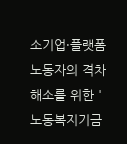소기업·플랫폼 노동자의 격차 해소를 위한 '노동복지기금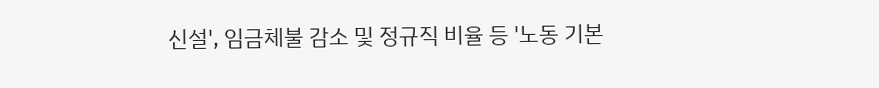신설', 임금체불 감소 및 정규직 비율 등 '노동 기본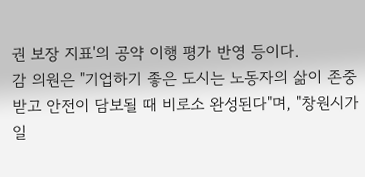권 보장 지표'의 공약 이행 평가 반영 등이다.
감 의원은 "기업하기 좋은 도시는 노동자의 삶이 존중받고 안전이 담보될 때 비로소 완성된다"며, "창원시가 일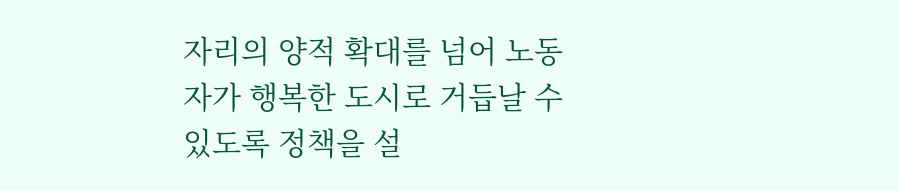자리의 양적 확대를 넘어 노동자가 행복한 도시로 거듭날 수 있도록 정책을 설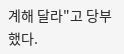계해 달라"고 당부했다.